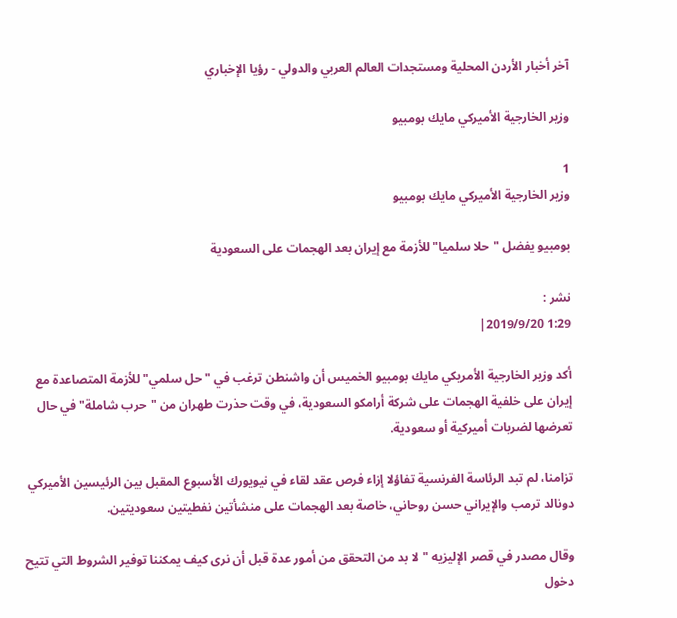آخر أخبار الأردن المحلية ومستجدات العالم العربي والدولي - رؤيا الإخباري

وزير الخارجية الأميركي مايك بومبيو

1
وزير الخارجية الأميركي مايك بومبيو

بومبيو يفضل "حلا سلميا" للأزمة مع إيران بعد الهجمات على السعودية

نشر :
1:29 2019/9/20|

أكد وزير الخارجية الأمريكي مايك بومبيو الخميس أن واشنطن ترغب في "حل سلمي" للأزمة المتصاعدة مع إيران على خلفية الهجمات على شركة أرامكو السعودية، في وقت حذرت طهران من "حرب شاملة" في حال تعرضها لضربات أميركية أو سعودية.

تزامنا، لم تبد الرئاسة الفرنسية تفاؤلا إزاء فرص عقد لقاء في نيويورك الأسبوع المقبل بين الرئيسين الأميركي دونالد ترمب والإيراني حسن روحاني، خاصة بعد الهجمات على منشأتين نفطيتين سعوديتين.

وقال مصدر في قصر الإليزيه "لا بد من التحقق من أمور عدة قبل أن نرى كيف يمكننا توفير الشروط التي تتيح دخول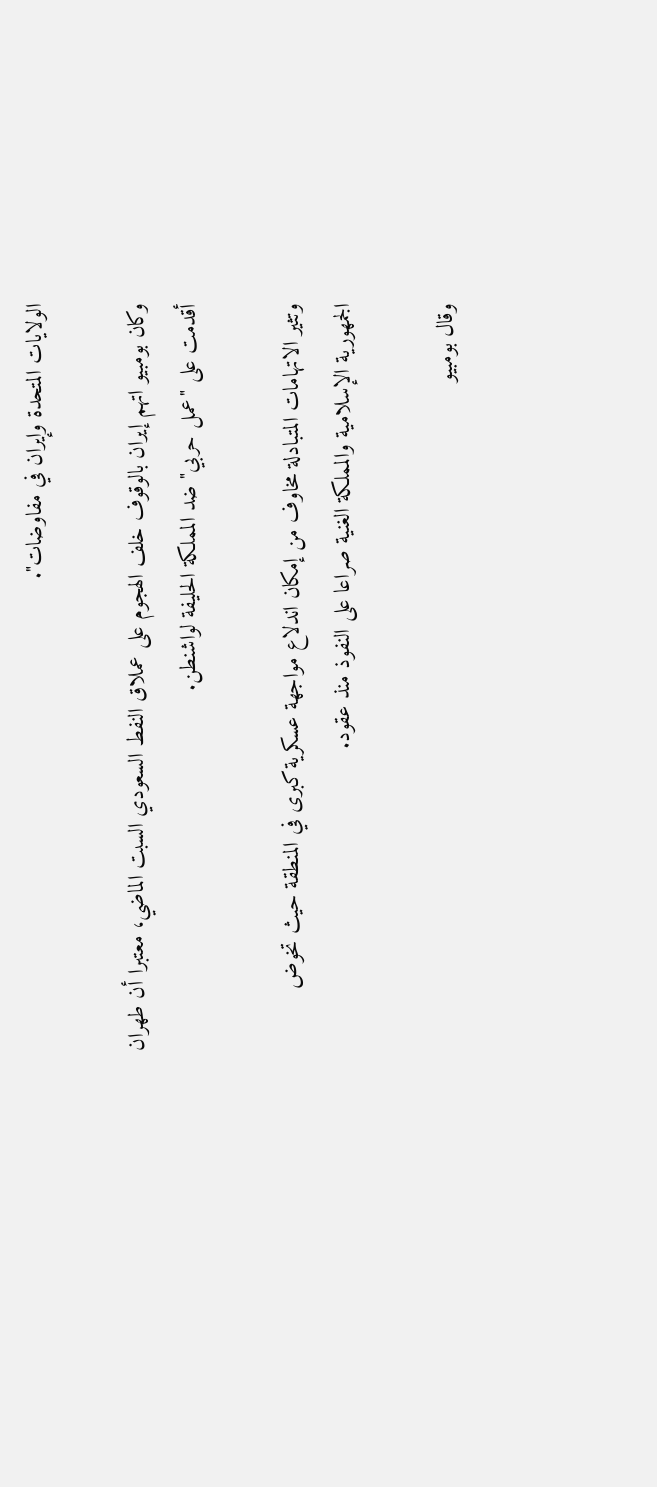الولايات المتحدة وإيران في مفاوضات".

وكان بومبيو اتهم إيران بالوقوف خلف الهجوم على عملاق النفط السعودي السبت الماضي، معتبرا أن طهران أقدمت على "عمل حربي" ضد المملكة الحليفة لواشنطن.

وتثير الاتهامات المتبادلة مخاوف من إمكان اندلاع مواجهة عسكرية كبرى في المنطقة حيث تخوض الجمهورية الإسلامية والمملكة الغنية صراعا على النفوذ منذ عقود.

وقال بومبيو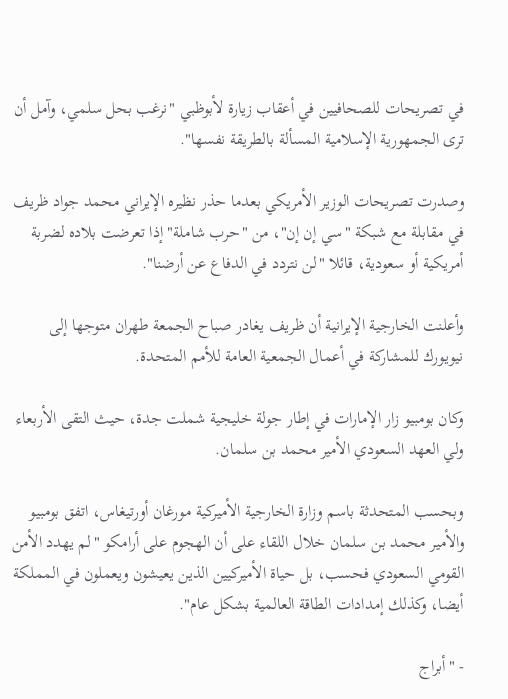في تصريحات للصحافيين في أعقاب زيارة لأبوظبي "نرغب بحل سلمي، وآمل أن ترى الجمهورية الإسلامية المسألة بالطريقة نفسها".

وصدرت تصريحات الوزير الأمريكي بعدما حذر نظيره الإيراني محمد جواد ظريف في مقابلة مع شبكة "سي إن إن"، من "حرب شاملة" إذا تعرضت بلاده لضربة أمريكية أو سعودية، قائلا "لن نتردد في الدفاع عن أرضنا".

وأعلنت الخارجية الإيرانية أن ظريف يغادر صباح الجمعة طهران متوجها إلى نيويورك للمشاركة في أعمال الجمعية العامة للأمم المتحدة.

وكان بومبيو زار الإمارات في إطار جولة خليجية شملت جدة، حيث التقى الأربعاء ولي العهد السعودي الأمير محمد بن سلمان.

وبحسب المتحدثة باسم وزارة الخارجية الأميركية مورغان أورتيغاس، اتفق بومبيو والأمير محمد بن سلمان خلال اللقاء على أن الهجوم على أرامكو "لم يهدد الأمن القومي السعودي فحسب، بل حياة الأميركيين الذين يعيشون ويعملون في المملكة أيضا، وكذلك إمدادات الطاقة العالمية بشكل عام".

- "أبراج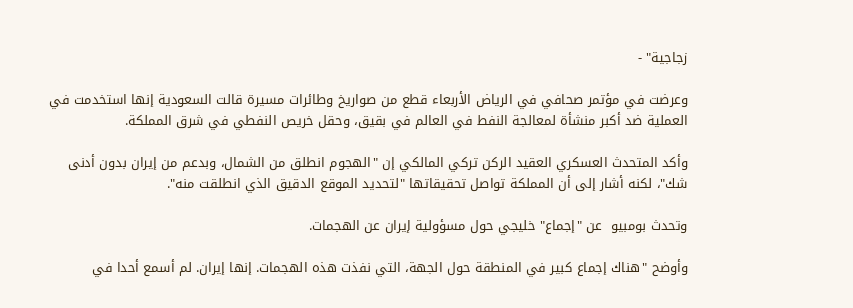زجاجية" -

وعرضت في مؤتمر صحافي في الرياض الأربعاء قطع من صواريخ وطائرات مسيرة قالت السعودية إنها استخدمت في العملية ضد أكبر منشأة لمعالجة النفط في العالم في بقيق، وحقل خريص النفطي في شرق المملكة.

وأكد المتحدث العسكري العقيد الركن تركي المالكي إن "الهجوم انطلق من الشمال، وبدعم من إيران بدون أدنى شك"، لكنه أشار إلى أن المملكة تواصل تحقيقاتها "لتحديد الموقع الدقيق الذي انطلقت منه".

وتحدث بومبيو  عن "إجماع" خليجي حول مسؤولية إيران عن الهجمات.

وأوضح "هناك إجماع كبير في المنطقة حول الجهة، التي نفذت هذه الهجمات. إنها إيران. لم أسمع أحدا في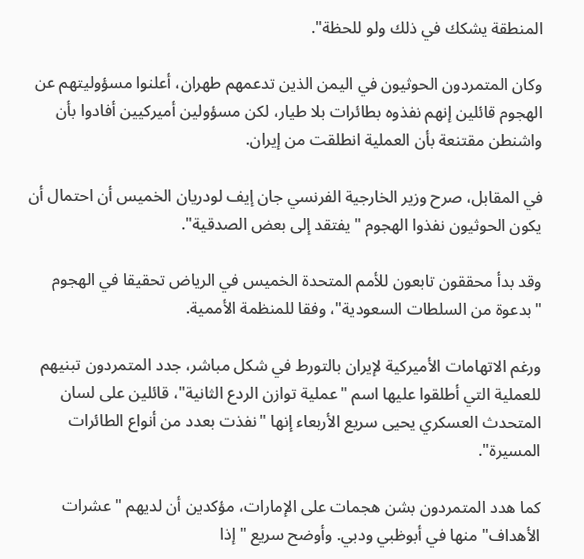المنطقة يشكك في ذلك ولو للحظة".

وكان المتمردون الحوثيون في اليمن الذين تدعمهم طهران، أعلنوا مسؤوليتهم عن الهجوم قائلين إنهم نفذوه بطائرات بلا طيار، لكن مسؤولين أميركيين أفادوا بأن واشنطن مقتنعة بأن العملية انطلقت من إيران.

في المقابل، صرح وزير الخارجية الفرنسي جان إيف لودريان الخميس أن احتمال أن يكون الحوثيون نفذوا الهجوم "يفتقد إلى بعض الصدقية".

وقد بدأ محققون تابعون للأمم المتحدة الخميس في الرياض تحقيقا في الهجوم "بدعوة من السلطات السعودية"، وفقا للمنظمة الأممية.

ورغم الاتهامات الأميركية لإيران بالتورط في شكل مباشر، جدد المتمردون تبنيهم للعملية التي أطلقوا عليها اسم "عملية توازن الردع الثانية"، قائلين على لسان المتحدث العسكري يحيى سريع الأربعاء إنها "نفذت بعدد من أنواع الطائرات المسيرة".

كما هدد المتمردون بشن هجمات على الإمارات، مؤكدين أن لديهم "عشرات الأهداف" منها في أبوظبي ودبي. وأوضح سريع "إذا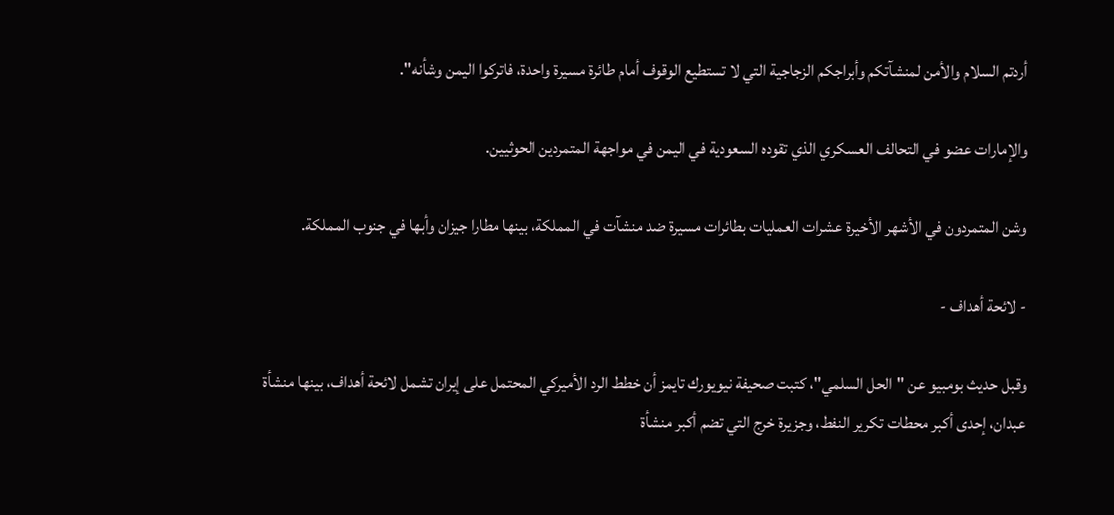أردتم السلام والأمن لمنشآتكم وأبراجكم الزجاجية التي لا تستطيع الوقوف أمام طائرة مسيرة واحدة، فاتركوا اليمن وشأنه".

والإمارات عضو في التحالف العسكري الذي تقوده السعودية في اليمن في مواجهة المتمردين الحوثيين.

وشن المتمردون في الأشهر الأخيرة عشرات العمليات بطائرات مسيرة ضد منشآت في المملكة، بينها مطارا جيزان وأبها في جنوب المملكة.

- لائحة أهداف -

وقبل حديث بومبيو عن "الحل السلمي"، كتبت صحيفة نيويورك تايمز أن خطط الرد الأميركي المحتمل على إيران تشمل لائحة أهداف، بينها منشأة عبدان، إحدى أكبر محطات تكرير النفط، وجزيرة خرج التي تضم أكبر منشأة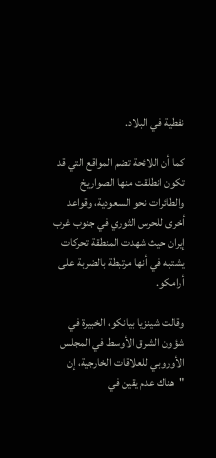نفطية في البلاد.

كما أن اللائحة تضم المواقع التي قد تكون انطلقت منها الصواريخ والطائرات نحو السعودية، وقواعد أخرى للحرس الثوري في جنوب غرب إيران حيث شهدت المنطقة تحركات يشتبه في أنها مرتبطة بالضربة على أرامكو.

وقالت شينزيا بيانكو، الخبيرة في شؤون الشرق الأوسط في المجلس الأوروبي للعلاقات الخارجية، إن "هناك عدم يقين في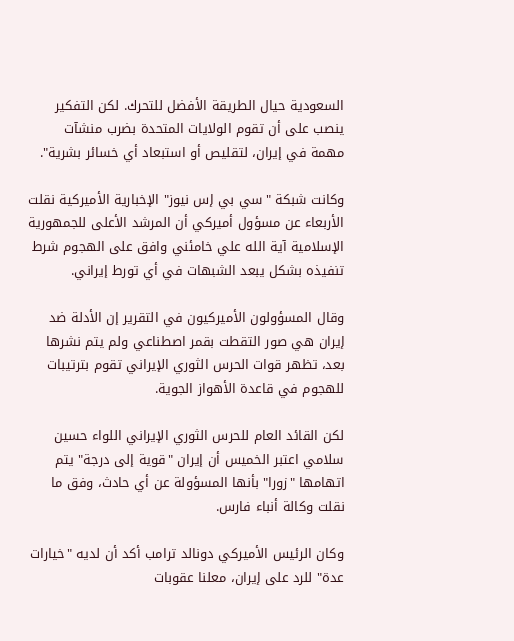السعودية حيال الطريقة الأفضل للتحرك. لكن التفكير ينصب على أن تقوم الولايات المتحدة بضرب منشآت مهمة في إيران، لتقليص أو استبعاد أي خسائر بشرية".

وكانت شبكة "سي بي إس نيوز" الإخبارية الأميركية نقلت الأربعاء عن مسؤول أميركي أن المرشد الأعلى للجمهورية الإسلامية آية الله علي خامئني وافق على الهجوم شرط تنفيذه بشكل يبعد الشبهات في أي تورط إيراني.

وقال المسؤولون الأميركيون في التقرير إن الأدلة ضد إيران هي صور التقطت بقمر اصطناعي ولم يتم نشرها بعد، تظهر قوات الحرس الثوري الإيراني تقوم بترتيبات للهجوم في قاعدة الأهواز الجوية.

لكن القائد العام للحرس الثوري الإيراني اللواء حسين سلامي اعتبر الخميس أن إيران "قوية إلى درجة" يتم اتهامها "زورا" بأنها المسؤولة عن أي حادث، وفق ما نقلت وكالة أنباء فارس.

وكان الرئيس الأميركي دونالد ترامب أكد أن لديه "خيارات عدة" للرد على إيران، معلنا عقوبات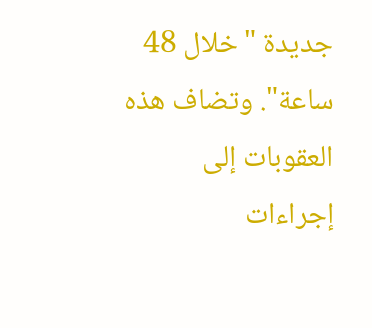جديدة "خلال 48 ساعة". وتضاف هذه العقوبات إلى إجراءات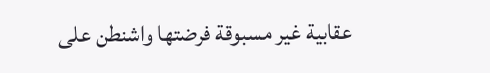عقابية غير مسبوقة فرضتها واشنطن على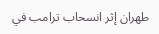طهران إثر انسحاب ترامب في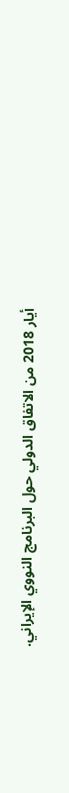أيار 2018 من الاتفاق الدولي حول البرنامج النووي الإيراني.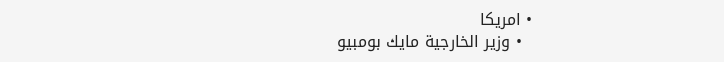• امريكا
  • وزير الخارجية مايك بومبيو